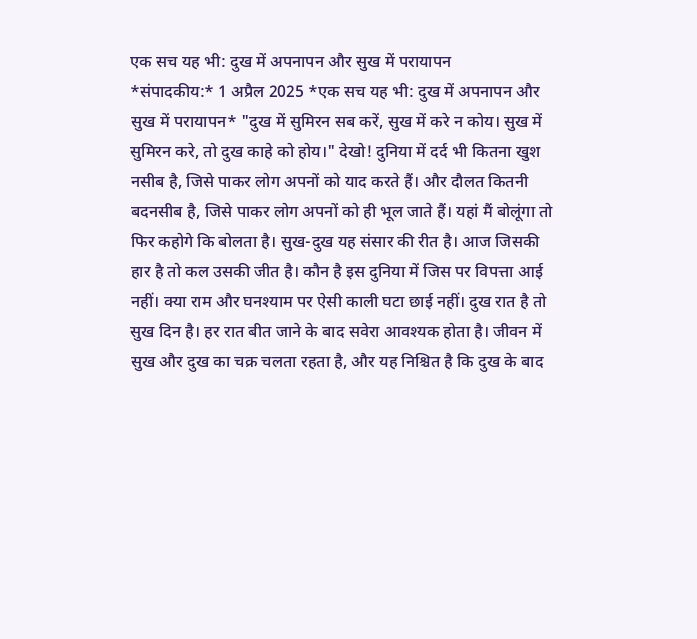एक सच यह भी: दुख में अपनापन और सुख में परायापन
*संपादकीय:* 1 अप्रैल 2025 *एक सच यह भी: दुख में अपनापन और सुख में परायापन* "दुख में सुमिरन सब करें, सुख में करे न कोय। सुख में सुमिरन करे, तो दुख काहे को होय।" देखो! दुनिया में दर्द भी कितना खुश नसीब है, जिसे पाकर लोग अपनों को याद करते हैं। और दौलत कितनी बदनसीब है, जिसे पाकर लोग अपनों को ही भूल जाते हैं। यहां मैं बोलूंगा तो फिर कहोगे कि बोलता है। सुख-दुख यह संसार की रीत है। आज जिसकी हार है तो कल उसकी जीत है। कौन है इस दुनिया में जिस पर विपत्ता आई नहीं। क्या राम और घनश्याम पर ऐसी काली घटा छाई नहीं। दुख रात है तो सुख दिन है। हर रात बीत जाने के बाद सवेरा आवश्यक होता है। जीवन में सुख और दुख का चक्र चलता रहता है, और यह निश्चित है कि दुख के बाद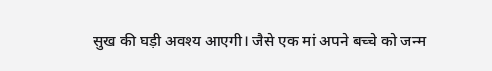सुख की घड़ी अवश्य आएगी। जैसे एक मां अपने बच्चे को जन्म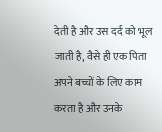देती है और उस दर्द को भूल जाती है, वैसे ही एक पिता अपने बच्चों के लिए काम करता है और उनके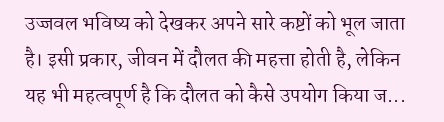उज्जवल भविष्य को देखकर अपने सारे कष्टों को भूल जाता है। इसी प्रकार, जीवन में दौलत की महत्ता होती है, लेकिन यह भी महत्वपूर्ण है कि दौलत को कैसे उपयोग किया ज...